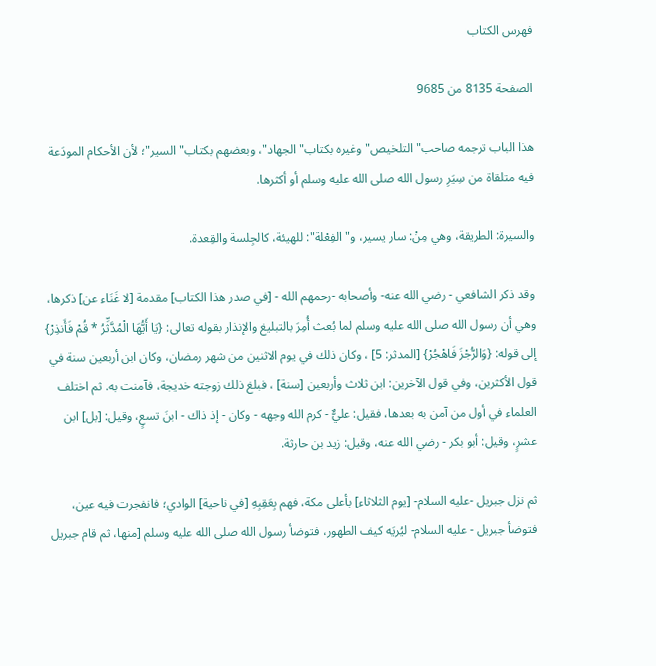فهرس الكتاب

الصفحة 8135 من 9685

هذا الباب ترجمه صاحب"التلخيص"وغيره بكتاب"الجهاد"، وبعضهم بكتاب"السير"؛ لأن الأحكام المودَعة فيه متلقاة من سِيَرِ رسول الله صلى الله عليه وسلم أو أكثرها.

والسيرة: الطريقة، وهي مِنْ: سار يسير، و"الفِعْلة": للهيئة، كالجِلسة والقِعدة.

وقد ذكر الشافعي - رضي الله عنه- وأصحابه -رحمهم الله - [في صدر هذا الكتاب] مقدمة [لا غَنَاء عن] ذكرها، وهي أن رسول الله صلى الله عليه وسلم لما بُعث أُمِرَ بالتبليغ والإنذار بقوله تعالى: {يَا أَيُّهَا الْمُدَّثِّرُ * قُمْ فَأَنذِرْ} إلى قوله: {وَالرُّجْزَ فَاهْجُرْ} [المدثر: 5] ، وكان ذلك في يوم الاثنين من شهر رمضان، وكان ابن أربعين سنة في قول الأكثرين، وفي قول الآخرين: ابن ثلاث وأربعين [سنة] ، فبلغ ذلك زوجته خديجة، فآمنت به. ثم اختلف العلماء في أول من آمن به بعدها، فقيل: عليٌّ - كرم الله وجهه - وكان - إذ ذاك - ابنَ تسعٍ، وقيل: [بل] ابن عشرٍ، وقيل: أبو بكر - رضي الله عنه، وقيل: زيد بن حارثة.

ثم نزل جبريل -عليه السلام- [يوم الثلاثاء] بأعلى مكة، فهم بِعَقِبِهِ [في ناحية] الوادي؛ فانفجرت فيه عين، فتوضأ جبريل - عليه السلام- ليُريَه كيف الطهور، فتوضأ رسول الله صلى الله عليه وسلم [منها، ثم قام جبريل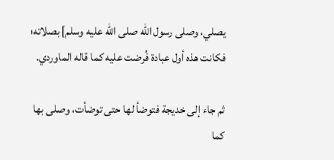يصلي، وصلى رسول الله صلى الله عليه وسلم] بصلاته؛ فكانت هذه أول عبادة فُرضت عليه كما قاله الماوردي.

ثم جاء إلى خديجة فتوضأ لها حتى توضأت، وصلى بها كما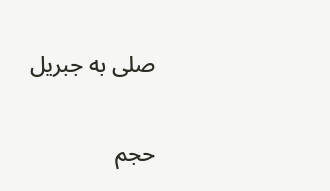صلى به جبريل

حجم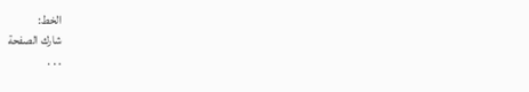الخط:
شارك الصفحة
. . .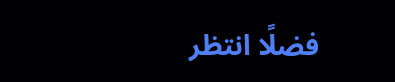فضلًا انتظر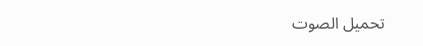تحميل الصوت